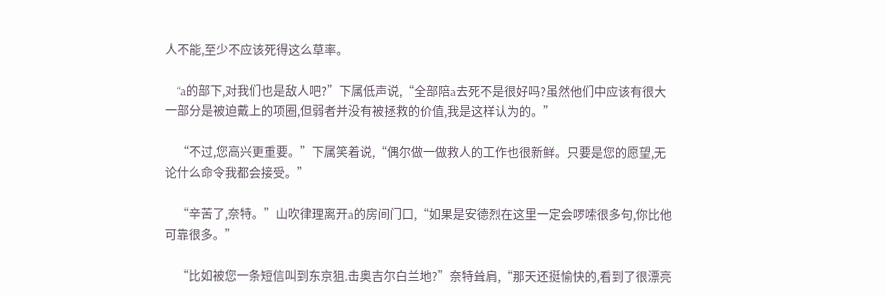人不能,至少不应该死得这么草率。

    “a的部下,对我们也是敌人吧?”下属低声说,“全部陪a去死不是很好吗?虽然他们中应该有很大一部分是被迫戴上的项圈,但弱者并没有被拯救的价值,我是这样认为的。”

    “不过,您高兴更重要。”下属笑着说,“偶尔做一做救人的工作也很新鲜。只要是您的愿望,无论什么命令我都会接受。”

    “辛苦了,奈特。”山吹律理离开a的房间门口,“如果是安德烈在这里一定会啰嗦很多句,你比他可靠很多。”

    “比如被您一条短信叫到东京狙.击奥吉尔白兰地?”奈特耸肩,“那天还挺愉快的,看到了很漂亮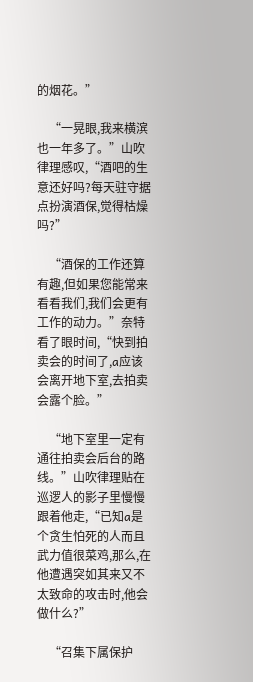的烟花。”

    “一晃眼,我来横滨也一年多了。”山吹律理感叹,“酒吧的生意还好吗?每天驻守据点扮演酒保,觉得枯燥吗?”

    “酒保的工作还算有趣,但如果您能常来看看我们,我们会更有工作的动力。”奈特看了眼时间,“快到拍卖会的时间了,a应该会离开地下室,去拍卖会露个脸。”

    “地下室里一定有通往拍卖会后台的路线。”山吹律理贴在巡逻人的影子里慢慢跟着他走,“已知a是个贪生怕死的人而且武力值很菜鸡,那么,在他遭遇突如其来又不太致命的攻击时,他会做什么?”

    “召集下属保护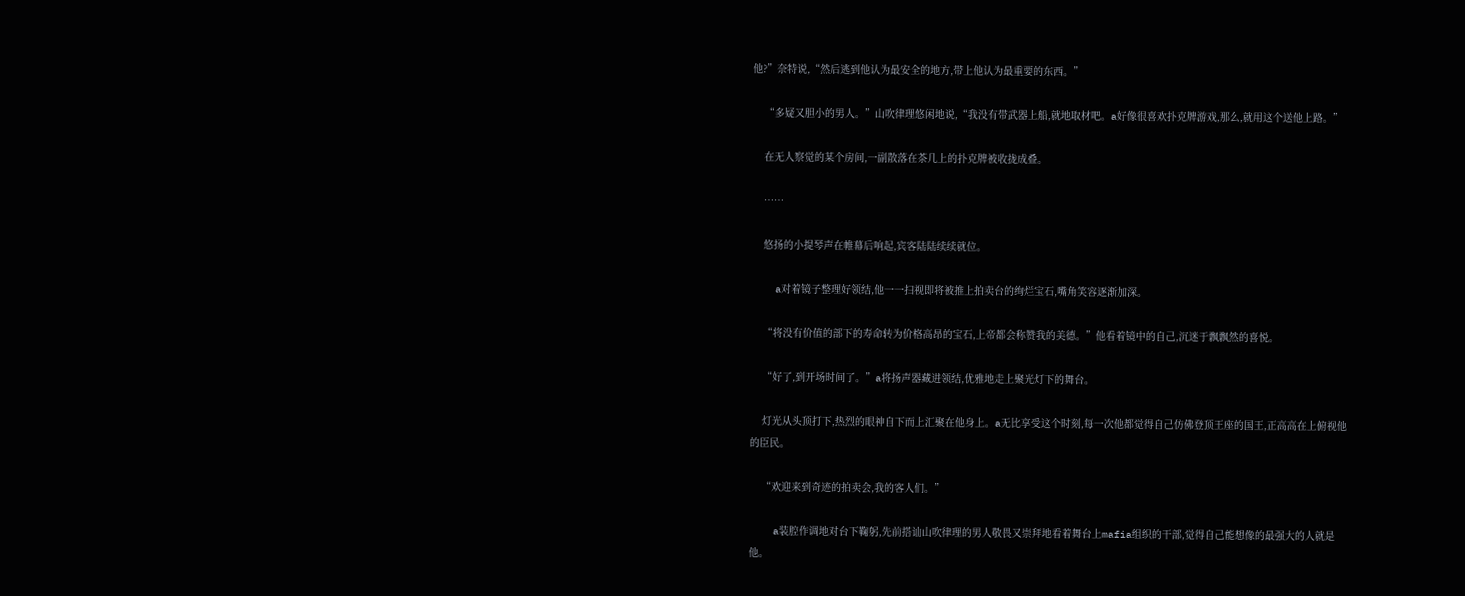他?”奈特说,“然后逃到他认为最安全的地方,带上他认为最重要的东西。”

    “多疑又胆小的男人。”山吹律理悠闲地说,“我没有带武器上船,就地取材吧。a好像很喜欢扑克牌游戏,那么,就用这个送他上路。”

    在无人察觉的某个房间,一副散落在茶几上的扑克牌被收拢成叠。

    ……

    悠扬的小提琴声在帷幕后响起,宾客陆陆续续就位。

    a对着镜子整理好领结,他一一扫视即将被推上拍卖台的绚烂宝石,嘴角笑容逐渐加深。

    “将没有价值的部下的寿命转为价格高昂的宝石,上帝都会称赞我的美德。”他看着镜中的自己,沉迷于飘飘然的喜悦。

    “好了,到开场时间了。”a将扬声器藏进领结,优雅地走上聚光灯下的舞台。

    灯光从头顶打下,热烈的眼神自下而上汇聚在他身上。a无比享受这个时刻,每一次他都觉得自己仿佛登顶王座的国王,正高高在上俯视他的臣民。

    “欢迎来到奇迹的拍卖会,我的客人们。”

    a装腔作调地对台下鞠躬,先前搭讪山吹律理的男人敬畏又崇拜地看着舞台上mafia组织的干部,觉得自己能想像的最强大的人就是他。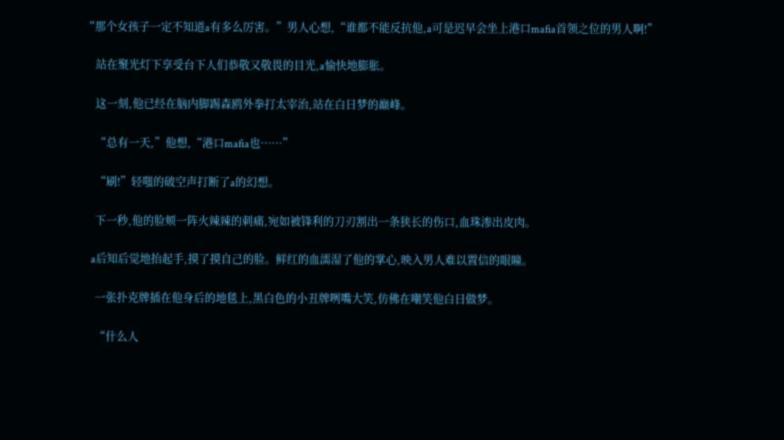“那个女孩子一定不知道a有多么厉害。”男人心想,“谁都不能反抗他,a可是迟早会坐上港口mafia首领之位的男人啊!”

    站在聚光灯下享受台下人们恭敬又敬畏的目光,a愉快地膨胀。

    这一刻,他已经在脑内脚踢森鸥外拳打太宰治,站在白日梦的巅峰。

    “总有一天,”他想,“港口mafia也……”

    “刷!”轻嗤的破空声打断了a的幻想。

    下一秒,他的脸颊一阵火辣辣的刺痛,宛如被锋利的刀刃割出一条狭长的伤口,血珠渗出皮肉。

    a后知后觉地抬起手,摸了摸自己的脸。鲜红的血濡湿了他的掌心,映入男人难以置信的眼瞳。

    一张扑克牌插在他身后的地毯上,黑白色的小丑牌咧嘴大笑,仿佛在嘲笑他白日做梦。

    “什么人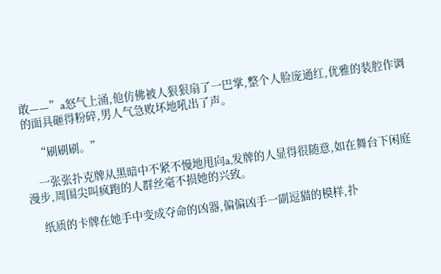敢——”a怒气上涌,他仿佛被人狠狠扇了一巴掌,整个人脸庞通红,优雅的装腔作调的面具砸得粉碎,男人气急败坏地吼出了声。

    “刷刷刷。”

    一张张扑克牌从黑暗中不紧不慢地甩向a,发牌的人显得很随意,如在舞台下闲庭漫步,周围尖叫疯跑的人群丝毫不损她的兴致。

    纸质的卡牌在她手中变成夺命的凶器,偏偏凶手一副逗猫的模样,扑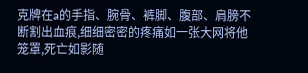克牌在a的手指、腕骨、裤脚、腹部、肩膀不断割出血痕,细细密密的疼痛如一张大网将他笼罩,死亡如影随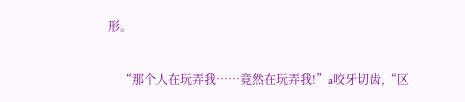形。

    “那个人在玩弄我……竟然在玩弄我!”a咬牙切齿,“区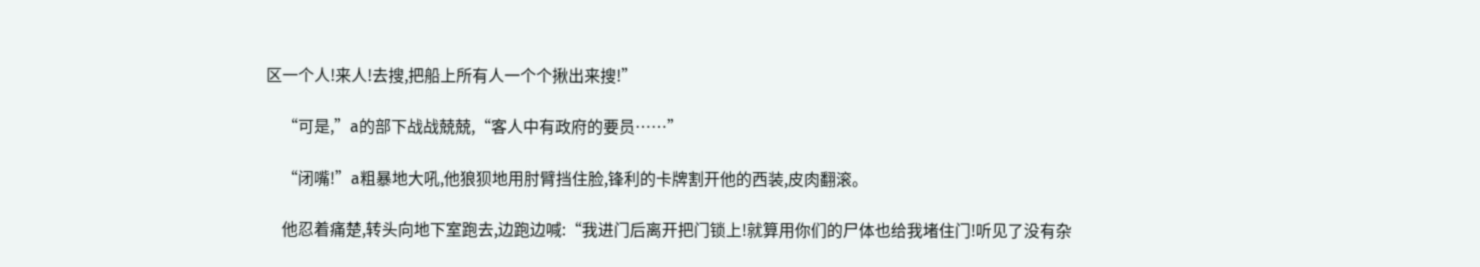区一个人!来人!去搜,把船上所有人一个个揪出来搜!”

    “可是,”a的部下战战兢兢,“客人中有政府的要员……”

    “闭嘴!”a粗暴地大吼,他狼狈地用肘臂挡住脸,锋利的卡牌割开他的西装,皮肉翻滚。

    他忍着痛楚,转头向地下室跑去,边跑边喊:“我进门后离开把门锁上!就算用你们的尸体也给我堵住门!听见了没有杂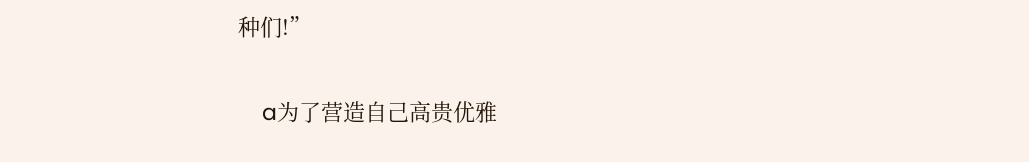种们!”

    a为了营造自己高贵优雅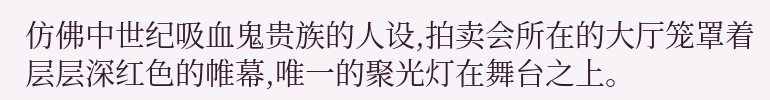仿佛中世纪吸血鬼贵族的人设,拍卖会所在的大厅笼罩着层层深红色的帷幕,唯一的聚光灯在舞台之上。